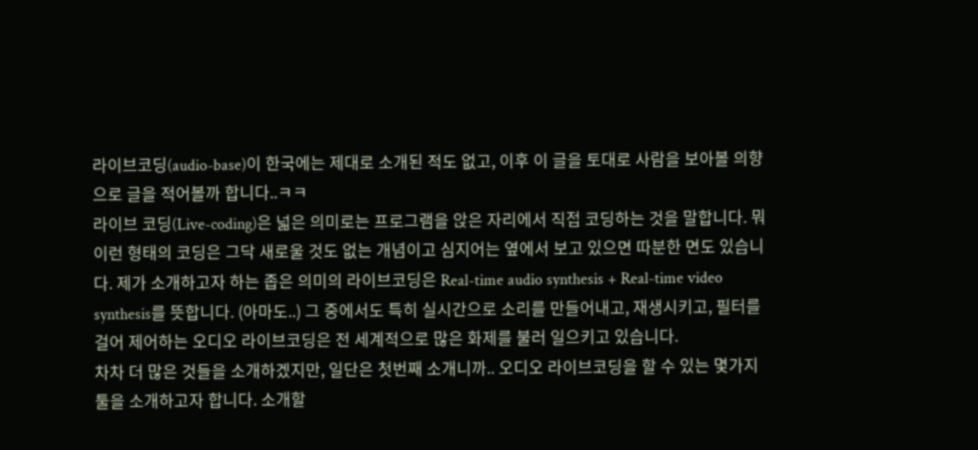라이브코딩(audio-base)이 한국에는 제대로 소개된 적도 없고, 이후 이 글을 토대로 사람을 보아볼 의향으로 글을 적어볼까 합니다..ㅋㅋ
라이브 코딩(Live-coding)은 넓은 의미로는 프로그램을 앉은 자리에서 직접 코딩하는 것을 말합니다. 뭐 이런 형태의 코딩은 그닥 새로울 것도 없는 개념이고 심지어는 옆에서 보고 있으면 따분한 면도 있습니다. 제가 소개하고자 하는 좁은 의미의 라이브코딩은 Real-time audio synthesis + Real-time video synthesis를 뜻합니다. (아마도..) 그 중에서도 특히 실시간으로 소리를 만들어내고, 재생시키고, 필터를 걸어 제어하는 오디오 라이브코딩은 전 세계적으로 많은 화제를 불러 일으키고 있습니다.
차차 더 많은 것들을 소개하겠지만, 일단은 첫번째 소개니까.. 오디오 라이브코딩을 할 수 있는 몇가지 툴을 소개하고자 합니다. 소개할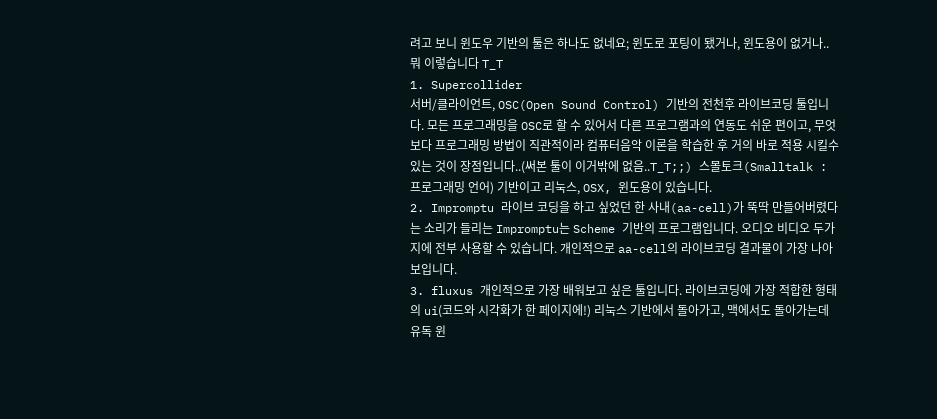려고 보니 윈도우 기반의 툴은 하나도 없네요; 윈도로 포팅이 됐거나, 윈도용이 없거나.. 뭐 이렇습니다 T_T
1. Supercollider
서버/클라이언트, OSC(Open Sound Control) 기반의 전천후 라이브코딩 툴입니다. 모든 프로그래밍을 OSC로 할 수 있어서 다른 프로그램과의 연동도 쉬운 편이고, 무엇보다 프로그래밍 방법이 직관적이라 컴퓨터음악 이론을 학습한 후 거의 바로 적용 시킬수있는 것이 장점입니다..(써본 툴이 이거밖에 없음..T_T;;) 스몰토크(Smalltalk : 프로그래밍 언어) 기반이고 리눅스, OSX, 윈도용이 있습니다.
2. Impromptu 라이브 코딩을 하고 싶었던 한 사내(aa-cell)가 뚝딱 만들어버렸다는 소리가 들리는 Impromptu는 Scheme 기반의 프로그램입니다. 오디오 비디오 두가지에 전부 사용할 수 있습니다. 개인적으로 aa-cell의 라이브코딩 결과물이 가장 나아 보입니다.
3. fluxus 개인적으로 가장 배워보고 싶은 툴입니다. 라이브코딩에 가장 적합한 형태의 ui(코드와 시각화가 한 페이지에!) 리눅스 기반에서 돌아가고, 맥에서도 돌아가는데 유독 윈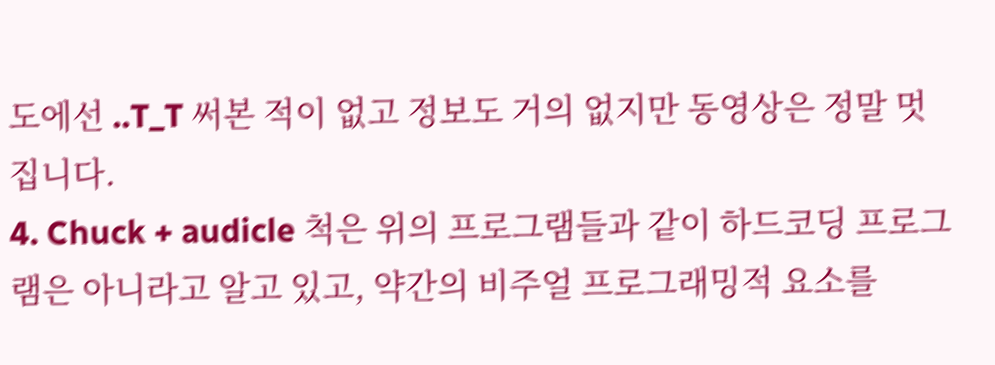도에선 ..T_T 써본 적이 없고 정보도 거의 없지만 동영상은 정말 멋집니다.
4. Chuck + audicle 척은 위의 프로그램들과 같이 하드코딩 프로그램은 아니라고 알고 있고, 약간의 비주얼 프로그래밍적 요소를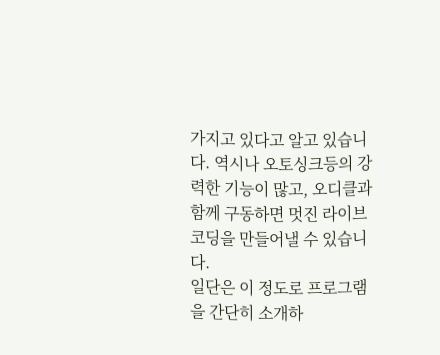가지고 있다고 알고 있습니다. 역시나 오토싱크등의 강력한 기능이 많고, 오디클과 함께 구동하면 멋진 라이브코딩을 만들어낼 수 있습니다.
일단은 이 정도로 프로그램을 간단히 소개하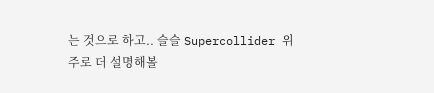는 것으로 하고.. 슬슬 Supercollider 위주로 더 설명해볼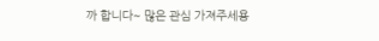까 합니다~ 많은 관심 가져주세용